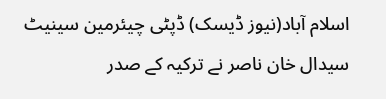اسلام آباد(نیوز ڈیسک) ڈپٹی چیئرمین سینیٹ سیدال خان ناصر نے ترکیہ کے صدر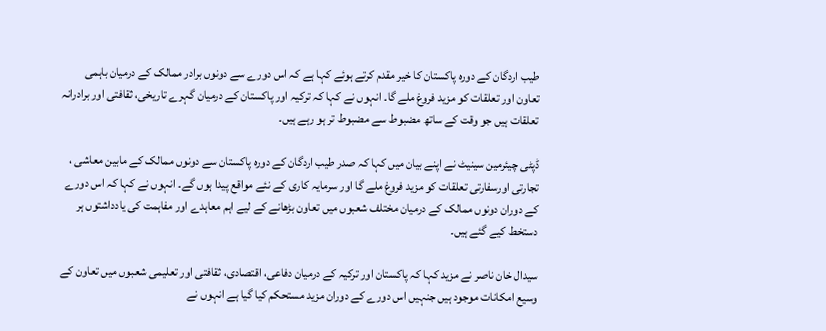طیب اردگان کے دورہ پاکستان کا خیر مقدم کرتے ہوئے کہا ہے کہ اس دورے سے دونوں برادر ممالک کے درمیان باہمی تعاون اور تعلقات کو مزید فروغ ملے گا۔ انہوں نے کہا کہ ترکیہ اور پاکستان کے درمیان گہرے تاریخی، ثقافتی اور برادرانہ تعلقات ہیں جو وقت کے ساتھ مضبوط سے مضبوط تر ہو رہے ہیں۔

ڈپٹی چیئرمین سینیٹ نے اپنے بیان میں کہا کہ صدر طیب اردگان کے دورہ پاکستان سے دونوں ممالک کے مابین معاشی ، تجارتی اورسفارتی تعلقات کو مزید فروغ ملے گا اور سرمایہ کاری کے نئے مواقع پیدا ہوں گے۔ انہوں نے کہا کہ اس دورے کے دوران دونوں ممالک کے درمیان مختلف شعبوں میں تعاون بڑھانے کے لیے اہم معاہدے اور مفاہمت کی یادداشتوں ہر دستخط کیے گئے ہیں۔

سیدال خان ناصر نے مزید کہا کہ پاکستان اور ترکیہ کے درمیان دفاعی، اقتصادی، ثقافتی اور تعلیمی شعبوں میں تعاون کے وسیع امکانات موجود ہیں جنہیں اس دورے کے دوران مزید مستحکم کیا گیا ہے انہوں نے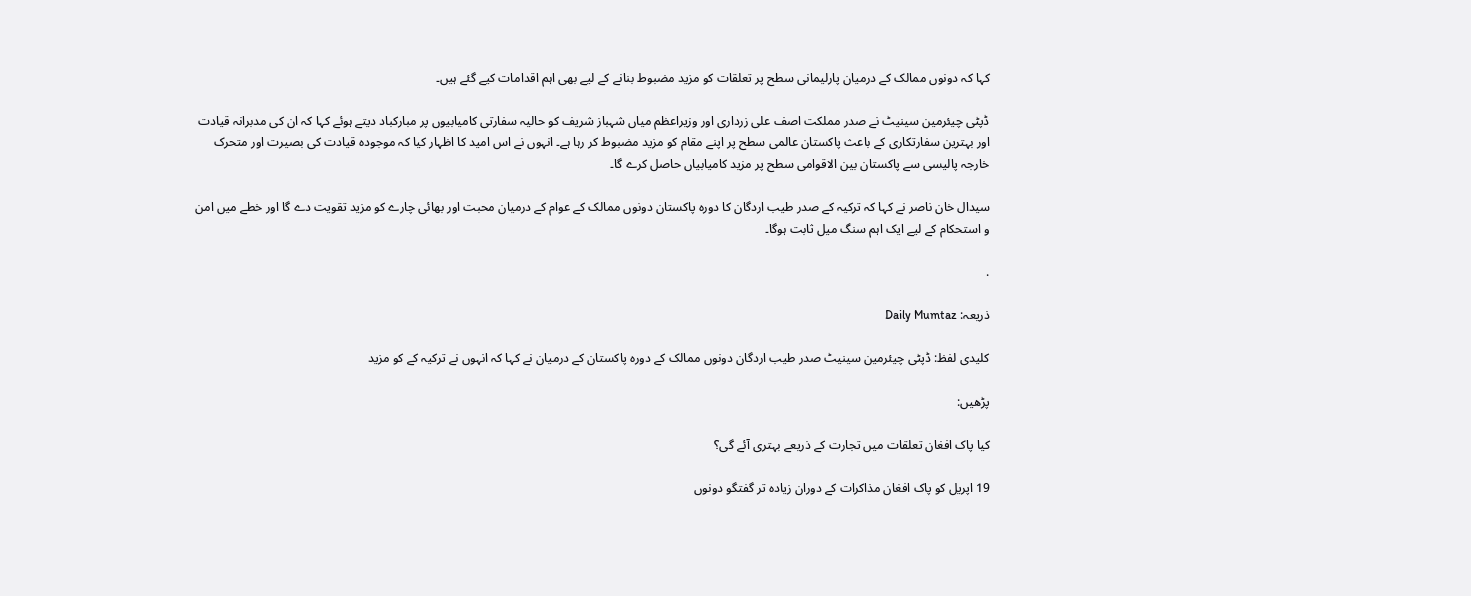کہا کہ دونوں ممالک کے درمیان پارلیمانی سطح پر تعلقات کو مزید مضبوط بنانے کے لیے بھی اہم اقدامات کیے گئے ہیں۔

ڈپٹی چیئرمین سینیٹ نے صدر مملکت اصف علی زرداری اور وزیراعظم میاں شہباز شریف کو حالیہ سفارتی کامیابیوں پر مبارکباد دیتے ہوئے کہا کہ ان کی مدبرانہ قیادت اور بہترین سفارتکاری کے باعث پاکستان عالمی سطح پر اپنے مقام کو مزید مضبوط کر رہا ہے۔ انہوں نے اس امید کا اظہار کیا کہ موجودہ قیادت کی بصیرت اور متحرک خارجہ پالیسی سے پاکستان بین الاقوامی سطح پر مزید کامیابیاں حاصل کرے گا۔

سیدال خان ناصر نے کہا کہ ترکیہ کے صدر طیب اردگان کا دورہ پاکستان دونوں ممالک کے عوام کے درمیان محبت اور بھائی چارے کو مزید تقویت دے گا اور خطے میں امن و استحکام کے لیے ایک اہم سنگ میل ثابت ہوگا۔

.

ذریعہ: Daily Mumtaz

کلیدی لفظ: ڈپٹی چیئرمین سینیٹ صدر طیب اردگان دونوں ممالک کے دورہ پاکستان کے درمیان نے کہا کہ انہوں نے ترکیہ کے کو مزید

پڑھیں:

کیا پاک افغان تعلقات میں تجارت کے ذریعے بہتری آئے گی؟

19 اپریل کو پاک افغان مذاکرات کے دوران زیادہ تر گفتگو دونوں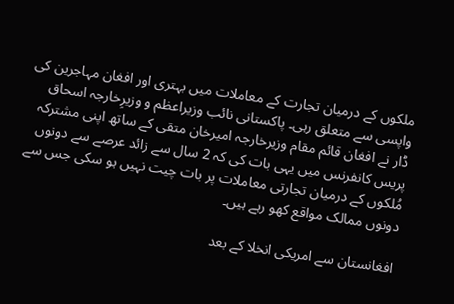ملکوں کے درمیان تجارت کے معاملات میں بہتری اور افغان مہاجرین کی واپسی سے متعلق رہی۔ پاکستانی نائب وزیراعظم و وزیرِخارجہ اسحاق ڈار نے افغان قائم مقام وزیرخارجہ امیرخان متقی کے ساتھ اپنی مشترکہ پریس کانفرنس میں یہی بات کی کہ 2 سال سے زائد عرصے سے دونوں مُلکوں کے درمیان تجارتی معاملات پر بات چیت نہیں ہو سکی جس سے دونوں ممالک مواقع کھو رہے ہیں۔

افغانستان سے امریکی انخلا کے بعد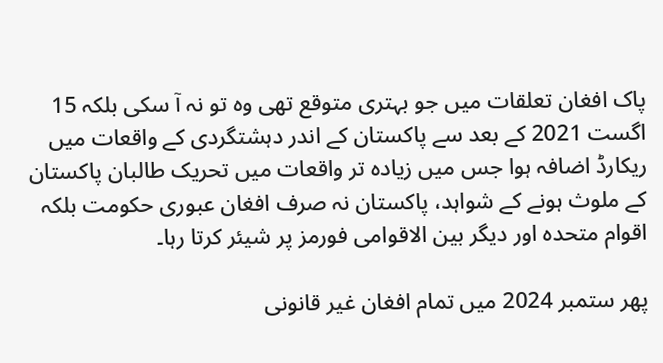پاک افغان تعلقات میں جو بہتری متوقع تھی وہ تو نہ آ سکی بلکہ 15 اگست 2021 کے بعد سے پاکستان کے اندر دہشتگردی کے واقعات میں ریکارڈ اضافہ ہوا جس میں زیادہ تر واقعات میں تحریک طالبان پاکستان کے ملوث ہونے کے شواہد، پاکستان نہ صرف افغان عبوری حکومت بلکہ اقوام متحدہ اور دیگر بین الاقوامی فورمز پر شیئر کرتا رہا۔

پھر ستمبر 2024 میں تمام افغان غیر قانونی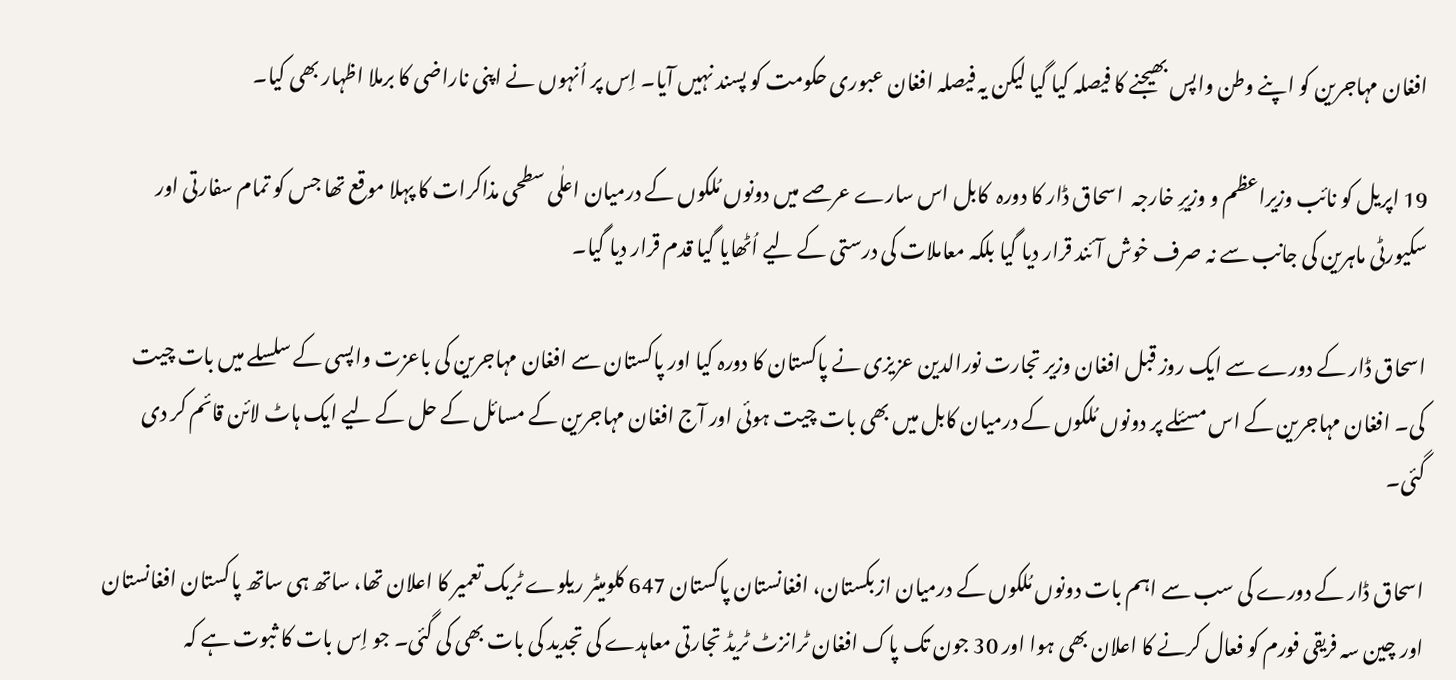افغان مہاجرین کو اپنے وطن واپس بھیجنے کا فیصلہ کیا گیا لیکن یہ فیصلہ افغان عبوری حکومت کو پسند نہیں آیا۔ اِس پر اُنہوں نے اپنی ناراضی کا برملا اظہار بھی کیا۔

19 اپریل کو نائب وزیراعظم و وزیرِ خارجہ  اسحاق ڈار کا دورہ  کابل اس سارے عرصے میں دونوں مُلکوں کے درمیان اعلٰی سطحی مذاکرات کا پہلا موقع تھا جس کو تمام سفارتی اور سکیورٹی ماہرین کی جانب سے نہ صرف خوش آئند قرار دیا گیا بلکہ معاملات کی درستی کے لیے اُٹھایا گیا قدم قرار دیا گیا۔

اسحاق ڈار کے دورے سے ایک روز قبل افغان وزیر تجارت نورالدین عزیزی نے پاکستان کا دورہ کیا اور پاکستان سے افغان مہاجرین کی باعزت واپسی کے سلسلے میں بات چیت کی۔ افغان مہاجرین کے اس مسئلے پر دونوں مُلکوں کے درمیان کابل میں بھی بات چیت ہوئی اور آج افغان مہاجرین کے مسائل کے حل کے لیے ایک ہاٹ لائن قائم کر دی گئی۔

اسحاق ڈار کے دورے کی سب سے اہم بات دونوں مُلکوں کے درمیان ازبکستان، افغانستان پاکستان 647 کلومیٹر ریلوے ٹریک تعمیر کا اعلان تھا، ساتھ ہی ساتھ پاکستان افغانستان اور چین سہ فریقی فورم کو فعال کرنے کا اعلان بھی ہوا اور 30 جون تک پاک افغان ٹرانزٹ ٹریڈ تجارتی معاہدے کی تجدید کی بات بھی کی گئی۔ جو اِس بات کا ثبوت ہے کہ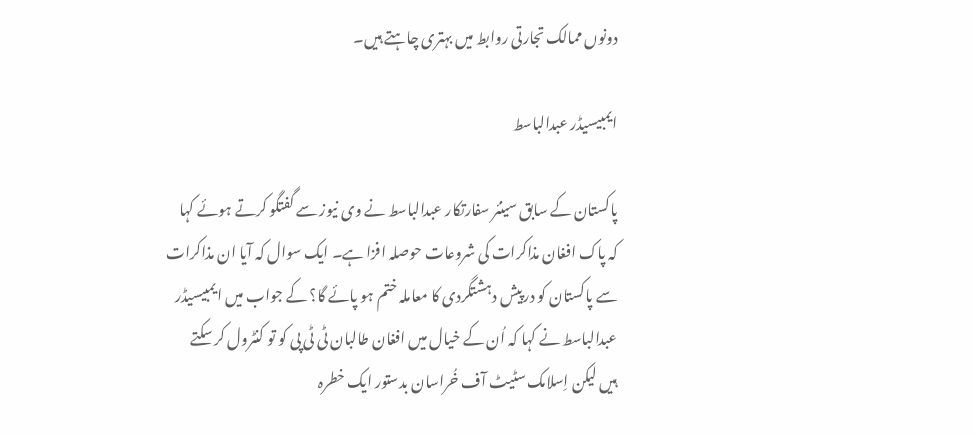دونوں ممالک تجارتی روابط میں بہتری چاہتے ہیں۔

ایمبیسیڈر عبدالباسط

پاکستان کے سابق سینئر سفارتکار عبدالباسط نے وی نیوز سے گفتگو کرتے ہوئے کہا کہ پاک افغان مذاکرات کی شروعات حوصلہ افزا ہے۔ ایک سوال کہ آیا ان مذاکرات سے پاکستان کو درپیش دہشتگردی کا معاملہ ختم ہو پائے گا؟ کے جواب میں ایمبیسیڈر عبدالباسط نے کہا کہ اُن کے خیال میں افغان طالبان ٹی ٹی پی کو تو کنٹرول کر سکتے ہیں لیکن اِسلامک سٹیٹ آف خُراسان بدستور ایک خطرہ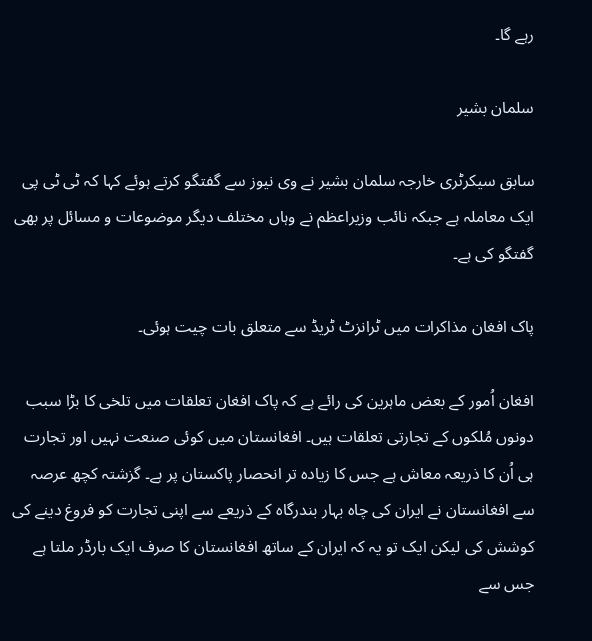رہے گا۔

سلمان بشیر

سابق سیکرٹری خارجہ سلمان بشیر نے وی نیوز سے گفتگو کرتے ہوئے کہا کہ ٹی ٹی پی ایک معاملہ ہے جبکہ نائب وزیراعظم نے وہاں مختلف دیگر موضوعات و مسائل پر بھی گفتگو کی ہے۔

پاک افغان مذاکرات میں ٹرانزٹ ٹریڈ سے متعلق بات چیت ہوئی۔

افغان اُمور کے بعض ماہرین کی رائے ہے کہ پاک افغان تعلقات میں تلخی کا بڑا سبب دونوں مُلکوں کے تجارتی تعلقات ہیں۔ افغانستان میں کوئی صنعت نہیں اور تجارت ہی اُن کا ذریعہ معاش ہے جس کا زیادہ تر انحصار پاکستان پر ہے۔ گزشتہ کچھ عرصہ سے افغانستان نے ایران کی چاہ بہار بندرگاہ کے ذریعے سے اپنی تجارت کو فروغ دینے کی کوشش کی لیکن ایک تو یہ کہ ایران کے ساتھ افغانستان کا صرف ایک بارڈر ملتا ہے جس سے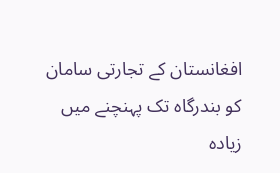افغانستان کے تجارتی سامان کو بندرگاہ تک پہنچنے میں زیادہ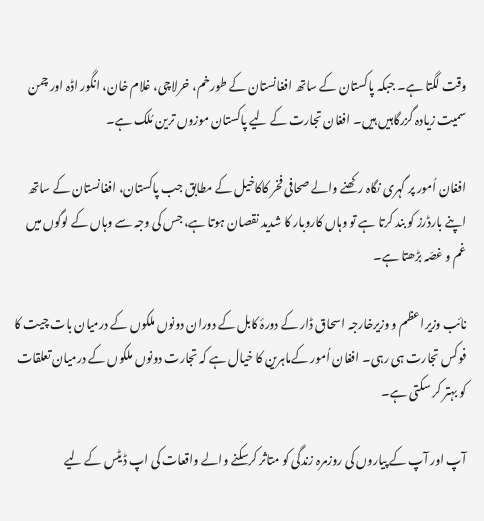وقت لگتا ہے۔ جبکہ پاکستان کے ساتھ افغانستان کے طورخم، خرلاچی، غلام خان، انگور اڈہ اور چمن سمیت زیادہ گزرگاہیں ہیں۔ افغان تجارت کے لیے پاکستان موزوں ترین مُلک ہے۔

افغان اُمور پر گہری نگاہ رکھنے والے صحافی فخر کاکاخیل کے مطابق جب پاکستان، افغانستان کے ساتھ اپنے بارڈرز کو بند کرتا ہے تو وہاں کاروبار کا شدید نقصان ہوتا ہے، جس کی وجہ سے وہاں کے لوگوں میں غم و غصّہ بڑھتا ہے۔

نائب وزیراعظم و وزیرخارجہ اسحاق ڈار کے دورۂ کابل کے دوران دونوں ملکوں کے درمیان بات چیت کا فوکس تجارت ہی رہی۔ افغان اُمور کےماہرین کا خیال ہے کہ تجارت دونوں ملکوں کے درمیان تعلقات کو بہتر کر سکتی ہے۔

آپ اور آپ کے پیاروں کی روزمرہ زندگی کو متاثر کرسکنے والے واقعات کی اپ ڈیٹس کے لیے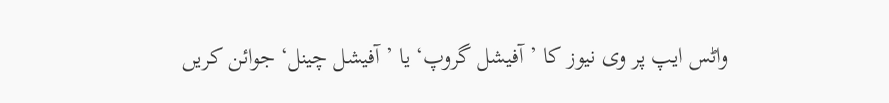واٹس ایپ پر وی نیوز کا ’آفیشل گروپ‘ یا ’آفیشل چینل‘ جوائن کریں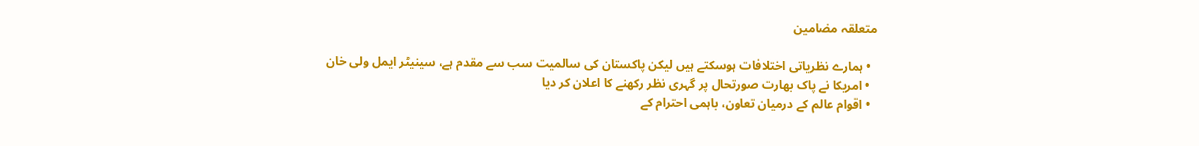متعلقہ مضامین

  • ہمارے نظریاتی اختلافات ہوسکتے ہیں لیکن پاکستان کی سالمیت سب سے مقدم ہے، سینیٹر ایمل ولی خان
  • امریکا نے پاک بھارت صورتحال پر گہری نظر رکھنے کا اعلان کر دیا
  • اقوام عالم کے درمیان تعاون، باہمی احترام کے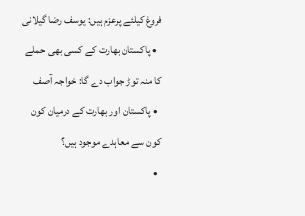فروغ کیلئے پرعزم ہیں: یوسف رضا گیلانی
  • پاکستان بھارت کے کسی بھی حملے کا منہ توڑ جواب دے گا: خواجہ آصف
  • پاکستان اور بھارت کے درمیان کون کون سے معاہدے موجود ہیں؟
  •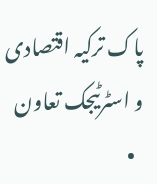پاک ترکیہ اقتصادی و اسٹرٹیجک تعاون
  •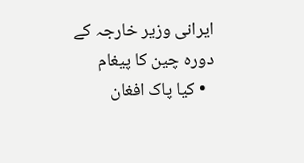ایرانی وزیر خارجہ کے دورہ چین کا پیغام
  • کیا پاک افغان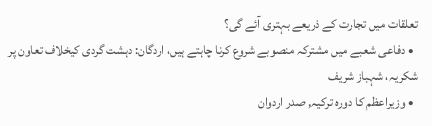تعلقات میں تجارت کے ذریعے بہتری آئے گی؟
  • دفاعی شعبے میں مشترکہ منصوبے شروع کرنا چاہتے ہیں، اردگان: دہشت گردی کیخلاف تعاون پر شکریہ، شہباز شریف
  • وزیراعظم کا دورہ ترکیہ, صدر اردوان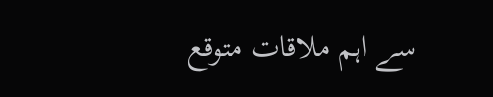سے اہم ملاقات متوقع